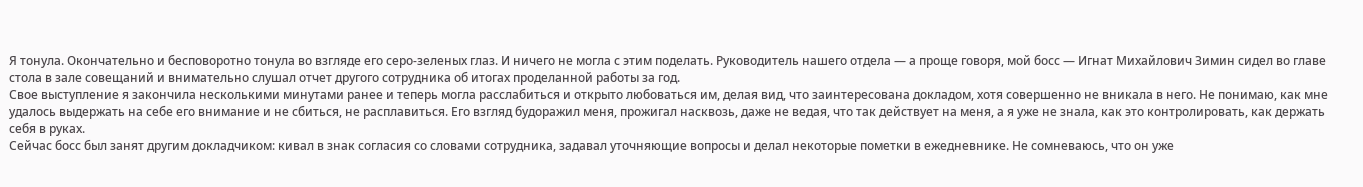Я тонула. Окончательно и бесповоротно тонула во взгляде его серо-зеленых глаз. И ничего не могла с этим поделать. Руководитель нашего отдела — а проще говоря, мой босс — Игнат Михайлович Зимин сидел во главе стола в зале совещаний и внимательно слушал отчет другого сотрудника об итогах проделанной работы за год.
Свое выступление я закончила несколькими минутами ранее и теперь могла расслабиться и открыто любоваться им, делая вид, что заинтересована докладом, хотя совершенно не вникала в него. Не понимаю, как мне удалось выдержать на себе его внимание и не сбиться, не расплавиться. Его взгляд будоражил меня, прожигал насквозь, даже не ведая, что так действует на меня, а я уже не знала, как это контролировать, как держать себя в руках.
Сейчас босс был занят другим докладчиком: кивал в знак согласия со словами сотрудника, задавал уточняющие вопросы и делал некоторые пометки в ежедневнике. Не сомневаюсь, что он уже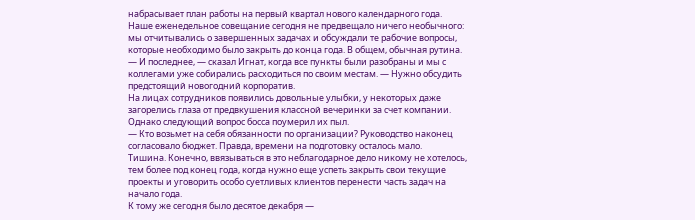набрасывает план работы на первый квартал нового календарного года.
Наше еженедельное совещание сегодня не предвещало ничего необычного: мы отчитывались о завершенных задачах и обсуждали те рабочие вопросы, которые необходимо было закрыть до конца года. В общем, обычная рутина.
— И последнее, — сказал Игнат, когда все пункты были разобраны и мы с коллегами уже собирались расходиться по своим местам. — Нужно обсудить предстоящий новогодний корпоратив.
На лицах сотрудников появились довольные улыбки, у некоторых даже загорелись глаза от предвкушения классной вечеринки за счет компании. Однако следующий вопрос босса поумерил их пыл.
— Кто возьмет на себя обязанности по организации? Руководство наконец согласовало бюджет. Правда, времени на подготовку осталось мало.
Тишина. Конечно, ввязываться в это неблагодарное дело никому не хотелось, тем более под конец года, когда нужно еще успеть закрыть свои текущие проекты и уговорить особо суетливых клиентов перенести часть задач на начало года.
К тому же сегодня было десятое декабря —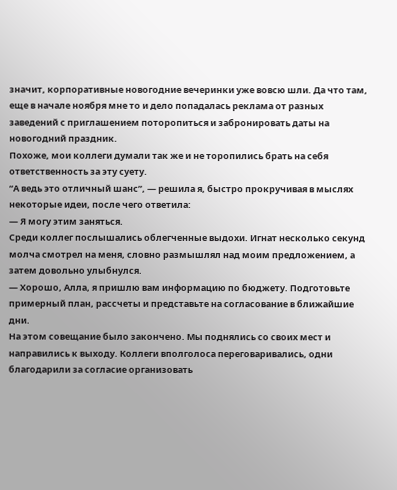значит, корпоративные новогодние вечеринки уже вовсю шли. Да что там, еще в начале ноября мне то и дело попадалась реклама от разных заведений с приглашением поторопиться и забронировать даты на новогодний праздник.
Похоже, мои коллеги думали так же и не торопились брать на себя ответственность за эту суету.
“А ведь это отличный шанс”, — решила я, быстро прокручивая в мыслях некоторые идеи, после чего ответила:
— Я могу этим заняться.
Среди коллег послышались облегченные выдохи. Игнат несколько секунд молча смотрел на меня, словно размышлял над моим предложением, а затем довольно улыбнулся.
— Хорошо, Алла, я пришлю вам информацию по бюджету. Подготовьте примерный план, рассчеты и представьте на согласование в ближайшие дни.
На этом совещание было закончено. Мы поднялись со своих мест и направились к выходу. Коллеги вполголоса переговаривались, одни благодарили за согласие организовать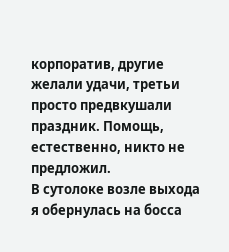корпоратив, другие желали удачи, третьи просто предвкушали праздник. Помощь, естественно, никто не предложил.
В сутолоке возле выхода я обернулась на босса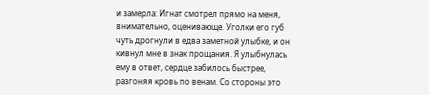и замерла: Игнат смотрел прямо на меня, внимательно, оценивающе. Уголки его губ чуть дрогнули в едва заметной улыбке, и он кивнул мне в знак прощания. Я улыбнулась ему в ответ, сердце забилось быстрее, разгоняя кровь по венам. Со стороны это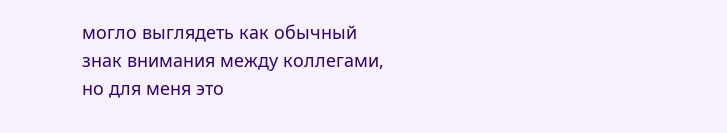могло выглядеть как обычный знак внимания между коллегами, но для меня это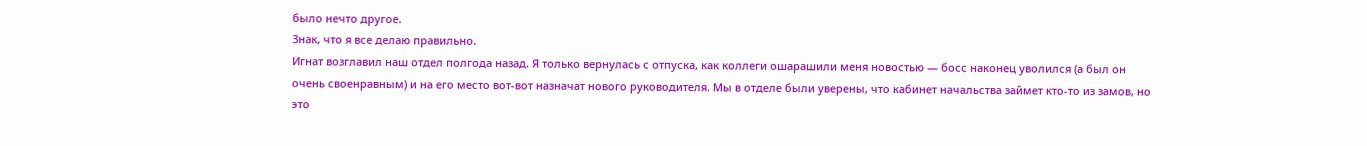было нечто другое.
Знак, что я все делаю правильно.
Игнат возглавил наш отдел полгода назад. Я только вернулась с отпуска, как коллеги ошарашили меня новостью — босс наконец уволился (а был он очень своенравным) и на его место вот-вот назначат нового руководителя. Мы в отделе были уверены, что кабинет начальства займет кто-то из замов, но это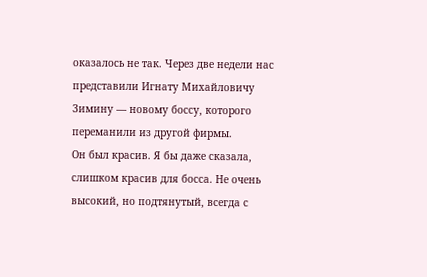оказалось не так. Через две недели нас представили Игнату Михайловичу Зимину — новому боссу, которого переманили из другой фирмы.
Он был красив. Я бы даже сказала, слишком красив для босса. Не очень высокий, но подтянутый, всегда с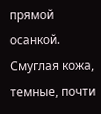прямой осанкой. Смуглая кожа, темные, почти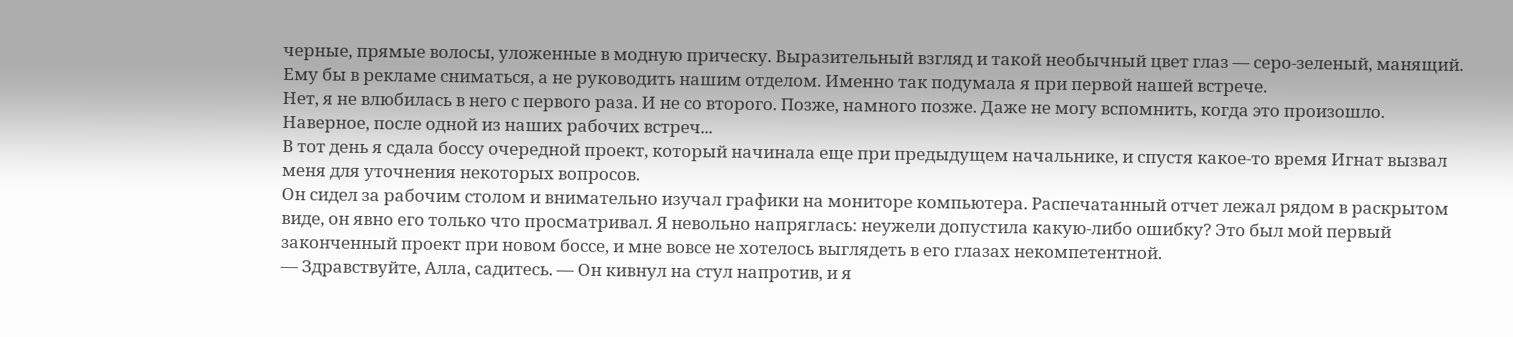черные, прямые волосы, уложенные в модную прическу. Выразительный взгляд и такой необычный цвет глаз — серо-зеленый, манящий.
Ему бы в рекламе сниматься, а не руководить нашим отделом. Именно так подумала я при первой нашей встрече.
Нет, я не влюбилась в него с первого раза. И не со второго. Позже, намного позже. Даже не могу вспомнить, когда это произошло. Наверное, после одной из наших рабочих встреч...
В тот день я сдала боссу очередной проект, который начинала еще при предыдущем начальнике, и спустя какое-то время Игнат вызвал меня для уточнения некоторых вопросов.
Он сидел за рабочим столом и внимательно изучал графики на мониторе компьютера. Распечатанный отчет лежал рядом в раскрытом виде, он явно его только что просматривал. Я невольно напряглась: неужели допустила какую-либо ошибку? Это был мой первый законченный проект при новом боссе, и мне вовсе не хотелось выглядеть в его глазах некомпетентной.
— Здравствуйте, Алла, садитесь. — Он кивнул на стул напротив, и я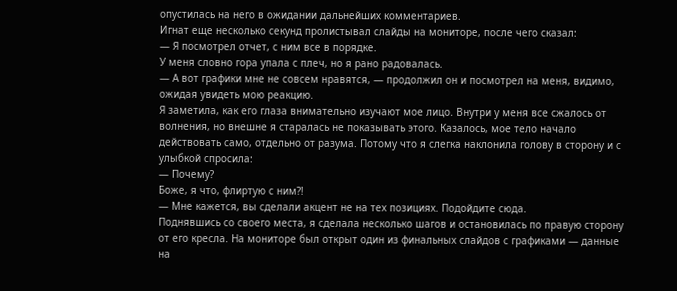опустилась на него в ожидании дальнейших комментариев.
Игнат еще несколько секунд пролистывал слайды на мониторе, после чего сказал:
— Я посмотрел отчет, с ним все в порядке.
У меня словно гора упала с плеч, но я рано радовалась.
— А вот графики мне не совсем нравятся, — продолжил он и посмотрел на меня, видимо, ожидая увидеть мою реакцию.
Я заметила, как его глаза внимательно изучают мое лицо. Внутри у меня все сжалось от волнения, но внешне я старалась не показывать этого. Казалось, мое тело начало действовать само, отдельно от разума. Потому что я слегка наклонила голову в сторону и с улыбкой спросила:
— Почему?
Боже, я что, флиртую с ним?!
— Мне кажется, вы сделали акцент не на тех позициях. Подойдите сюда.
Поднявшись со своего места, я сделала несколько шагов и остановилась по правую сторону от его кресла. На мониторе был открыт один из финальных слайдов с графиками — данные на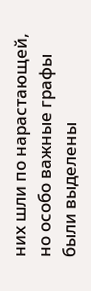них шли по нарастающей, но особо важные графы были выделены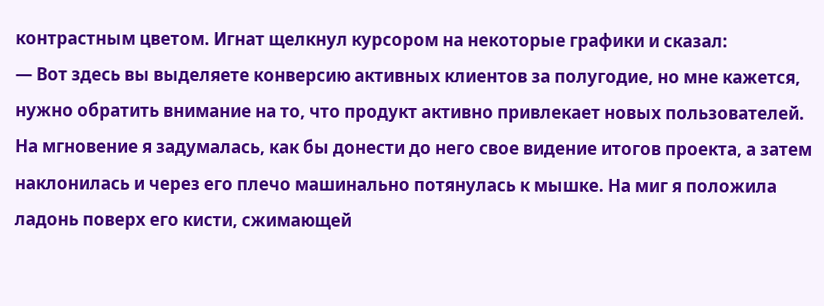контрастным цветом. Игнат щелкнул курсором на некоторые графики и сказал:
— Вот здесь вы выделяете конверсию активных клиентов за полугодие, но мне кажется, нужно обратить внимание на то, что продукт активно привлекает новых пользователей.
На мгновение я задумалась, как бы донести до него свое видение итогов проекта, а затем наклонилась и через его плечо машинально потянулась к мышке. На миг я положила ладонь поверх его кисти, сжимающей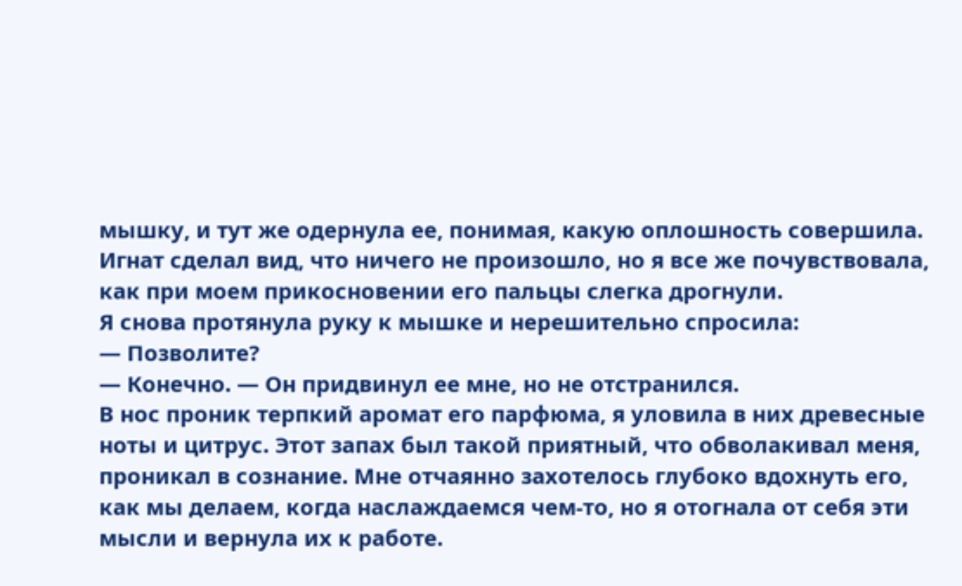мышку, и тут же одернула ее, понимая, какую оплошность совершила. Игнат сделал вид, что ничего не произошло, но я все же почувствовала, как при моем прикосновении его пальцы слегка дрогнули.
Я снова протянула руку к мышке и нерешительно спросила:
— Позволите?
— Конечно. — Он придвинул ее мне, но не отстранился.
В нос проник терпкий аромат его парфюма, я уловила в них древесные ноты и цитрус. Этот запах был такой приятный, что обволакивал меня, проникал в сознание. Мне отчаянно захотелось глубоко вдохнуть его, как мы делаем, когда наслаждаемся чем-то, но я отогнала от себя эти мысли и вернула их к работе.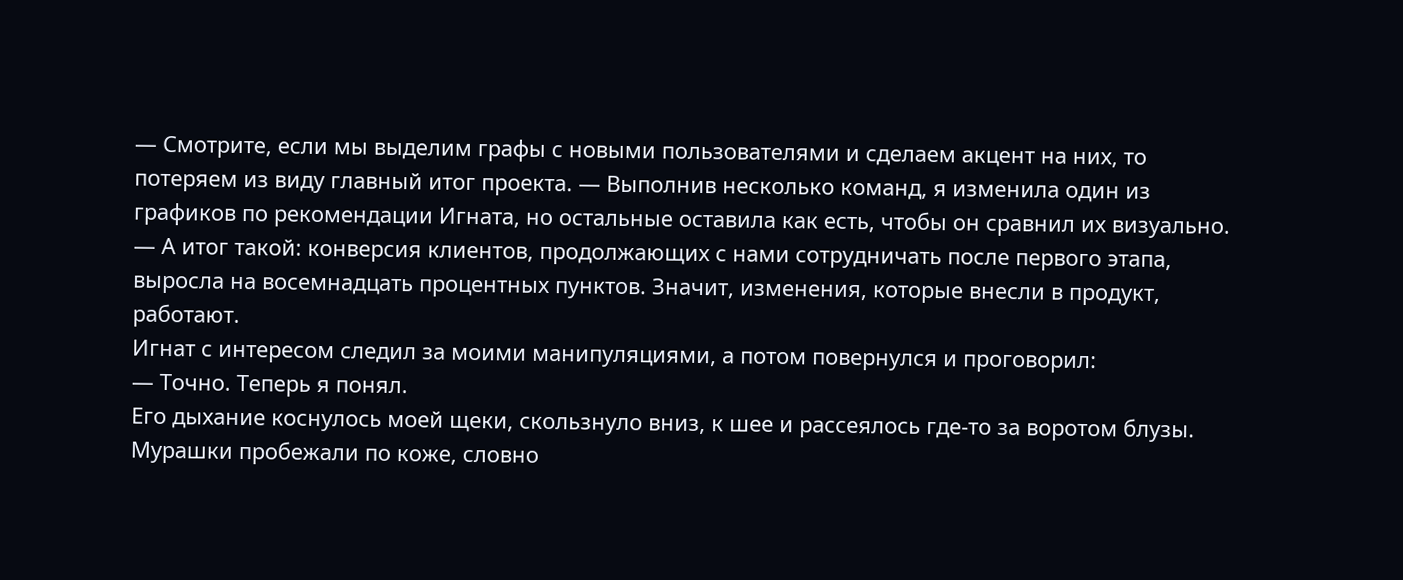— Смотрите, если мы выделим графы с новыми пользователями и сделаем акцент на них, то потеряем из виду главный итог проекта. — Выполнив несколько команд, я изменила один из графиков по рекомендации Игната, но остальные оставила как есть, чтобы он сравнил их визуально. — А итог такой: конверсия клиентов, продолжающих с нами сотрудничать после первого этапа, выросла на восемнадцать процентных пунктов. Значит, изменения, которые внесли в продукт, работают.
Игнат с интересом следил за моими манипуляциями, а потом повернулся и проговорил:
— Точно. Теперь я понял.
Его дыхание коснулось моей щеки, скользнуло вниз, к шее и рассеялось где-то за воротом блузы. Мурашки пробежали по коже, словно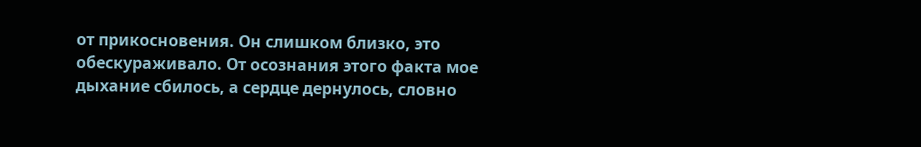от прикосновения. Он слишком близко, это обескураживало. От осознания этого факта мое дыхание сбилось, а сердце дернулось, словно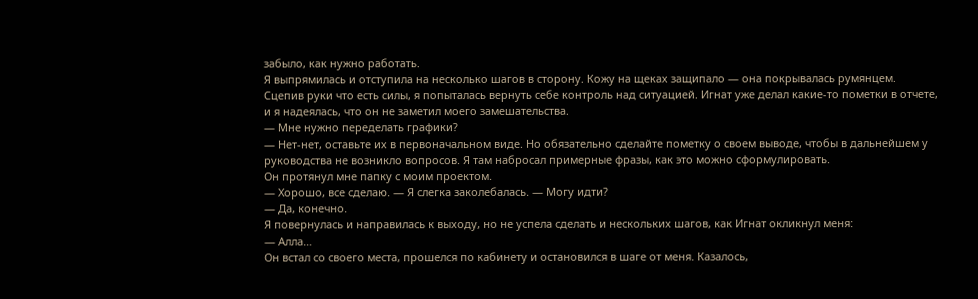забыло, как нужно работать.
Я выпрямилась и отступила на несколько шагов в сторону. Кожу на щеках защипало — она покрывалась румянцем. Сцепив руки что есть силы, я попыталась вернуть себе контроль над ситуацией. Игнат уже делал какие-то пометки в отчете, и я надеялась, что он не заметил моего замешательства.
— Мне нужно переделать графики?
— Нет-нет, оставьте их в первоначальном виде. Но обязательно сделайте пометку о своем выводе, чтобы в дальнейшем у руководства не возникло вопросов. Я там набросал примерные фразы, как это можно сформулировать.
Он протянул мне папку с моим проектом.
— Хорошо, все сделаю. — Я слегка заколебалась. — Могу идти?
— Да, конечно.
Я повернулась и направилась к выходу, но не успела сделать и нескольких шагов, как Игнат окликнул меня:
— Алла…
Он встал со своего места, прошелся по кабинету и остановился в шаге от меня. Казалось,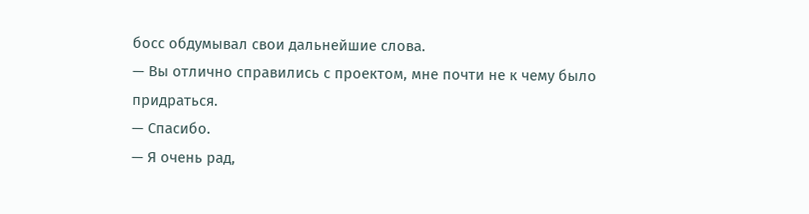босс обдумывал свои дальнейшие слова.
— Вы отлично справились с проектом, мне почти не к чему было придраться.
— Спасибо.
— Я очень рад,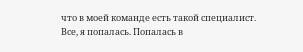что в моей команде есть такой специалист.
Все, я попалась. Попалась в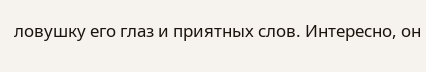ловушку его глаз и приятных слов. Интересно, он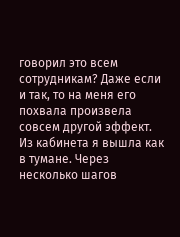говорил это всем сотрудникам? Даже если и так, то на меня его похвала произвела совсем другой эффект.
Из кабинета я вышла как в тумане. Через несколько шагов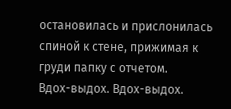остановилась и прислонилась спиной к стене, прижимая к груди папку с отчетом.
Вдох-выдох. Вдох-выдох.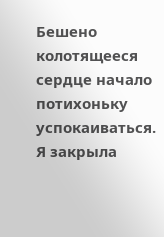Бешено колотящееся сердце начало потихоньку успокаиваться.
Я закрыла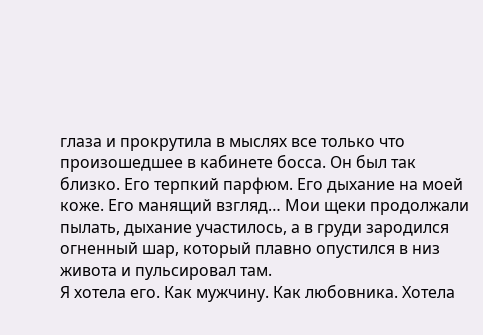глаза и прокрутила в мыслях все только что произошедшее в кабинете босса. Он был так близко. Его терпкий парфюм. Его дыхание на моей коже. Его манящий взгляд… Мои щеки продолжали пылать, дыхание участилось, а в груди зародился огненный шар, который плавно опустился в низ живота и пульсировал там.
Я хотела его. Как мужчину. Как любовника. Хотела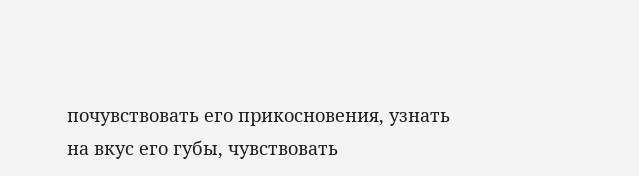почувствовать его прикосновения, узнать на вкус его губы, чувствовать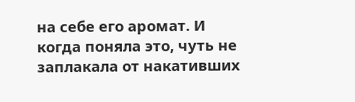на себе его аромат. И когда поняла это, чуть не заплакала от накативших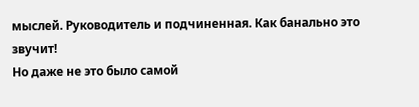мыслей. Руководитель и подчиненная. Как банально это звучит!
Но даже не это было самой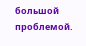большой проблемой.